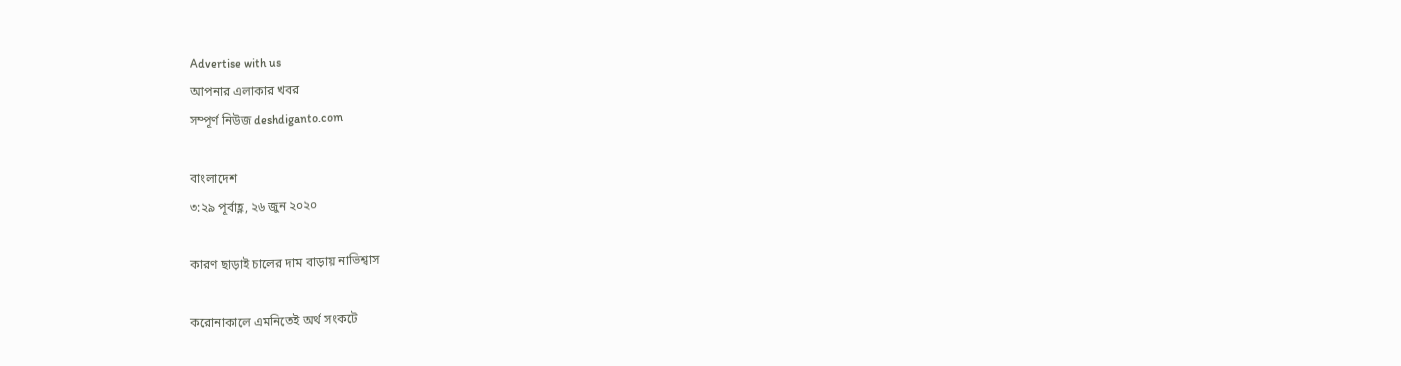Advertise with us
আপনার এলাকার খবর
সম্পূর্ণ নিউজ deshdiganto.com

বাংলাদেশ
৩:২৯ পূর্বাহ্ণ, ২৬ জুন ২০২০

কারণ ছাড়াই চালের দাম বাড়ায় নাভিশ্বাস

করোনাকালে এমনিতেই অর্থ সংকটে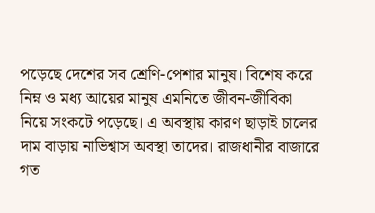পড়েছে দেশের সব শ্রেণি-পেশার মানুষ। বিশেষ করে নিম্ন ও মধ্য আয়ের মানুষ এমনিতে জীবন-জীবিকা নিয়ে সংকটে পড়েছে। এ অবস্থায় কারণ ছাড়াই চালের দাম বাড়ায় নাভিশ্বাস অবস্থা তাদের। রাজধানীর বাজারে গত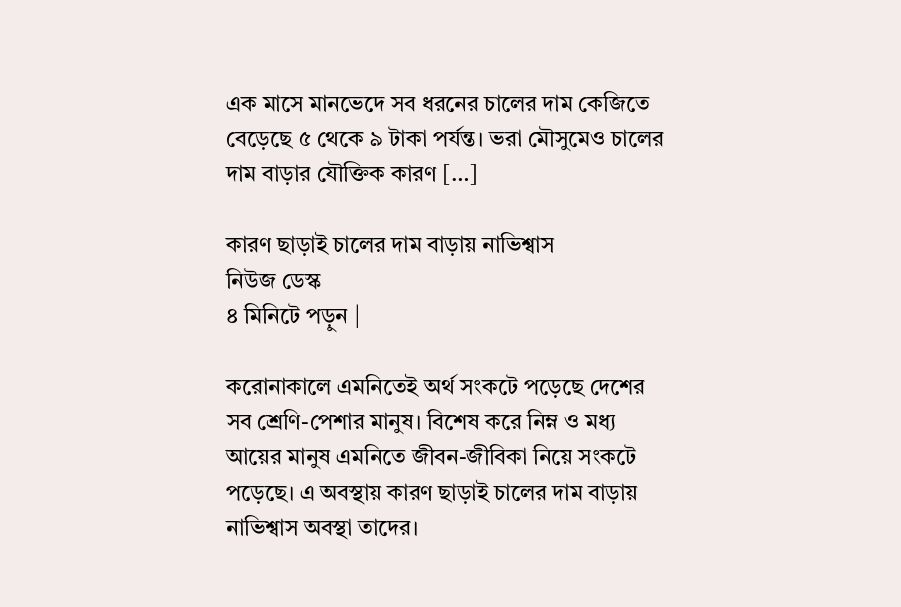এক মাসে মানভেদে সব ধরনের চালের দাম কেজিতে বেড়েছে ৫ থেকে ৯ টাকা পর্যন্ত। ভরা মৌসুমেও চালের দাম বাড়ার যৌক্তিক কারণ […]

কারণ ছাড়াই চালের দাম বাড়ায় নাভিশ্বাস
নিউজ ডেস্ক
৪ মিনিটে পড়ুন |

করোনাকালে এমনিতেই অর্থ সংকটে পড়েছে দেশের সব শ্রেণি-পেশার মানুষ। বিশেষ করে নিম্ন ও মধ্য আয়ের মানুষ এমনিতে জীবন-জীবিকা নিয়ে সংকটে পড়েছে। এ অবস্থায় কারণ ছাড়াই চালের দাম বাড়ায় নাভিশ্বাস অবস্থা তাদের।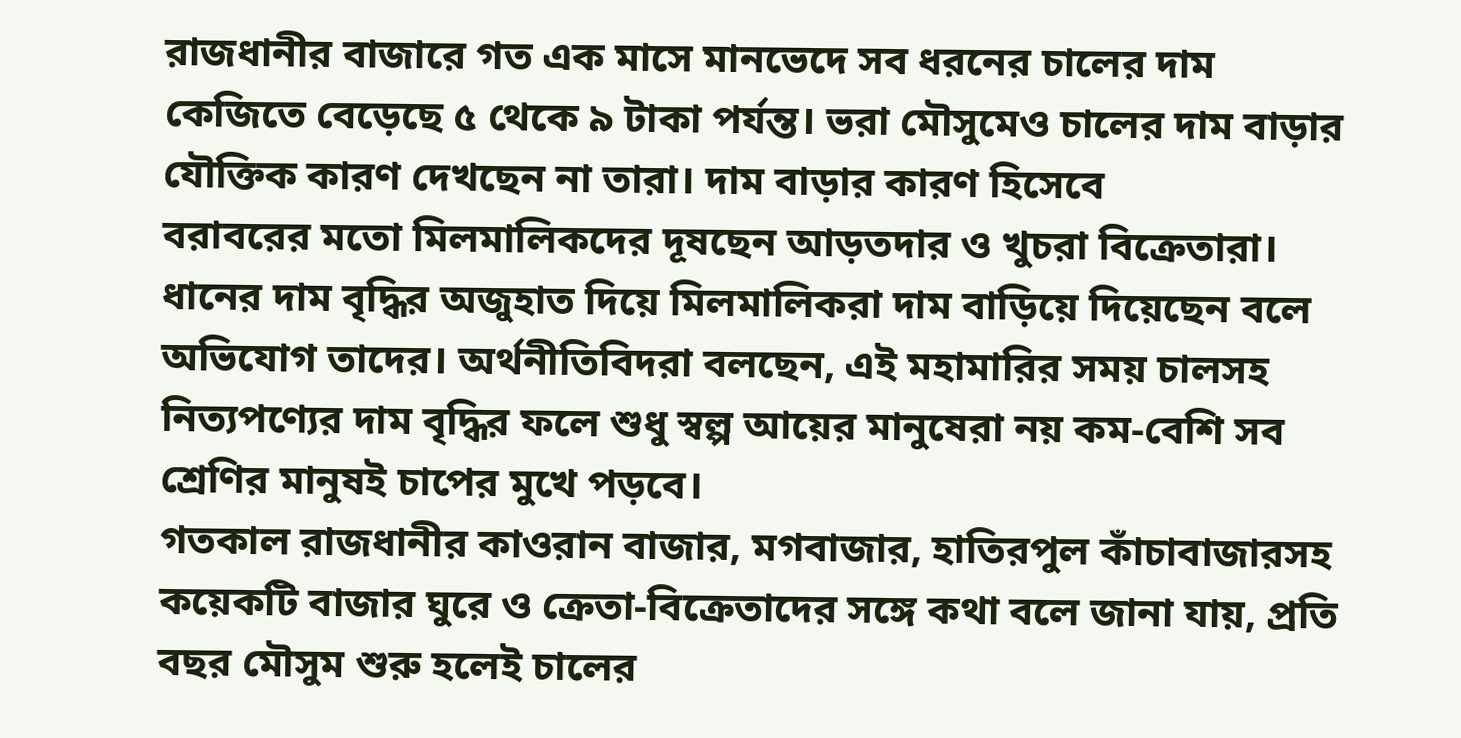রাজধানীর বাজারে গত এক মাসে মানভেদে সব ধরনের চালের দাম কেজিতে বেড়েছে ৫ থেকে ৯ টাকা পর্যন্ত। ভরা মৌসুমেও চালের দাম বাড়ার যৌক্তিক কারণ দেখছেন না তারা। দাম বাড়ার কারণ হিসেবে
বরাবরের মতো মিলমালিকদের দূষছেন আড়তদার ও খুচরা বিক্রেতারা। ধানের দাম বৃদ্ধির অজুহাত দিয়ে মিলমালিকরা দাম বাড়িয়ে দিয়েছেন বলে অভিযোগ তাদের। অর্থনীতিবিদরা বলছেন, এই মহামারির সময় চালসহ নিত্যপণ্যের দাম বৃদ্ধির ফলে শুধু স্বল্প আয়ের মানুষেরা নয় কম-বেশি সব শ্রেণির মানুষই চাপের মুখে পড়বে।
গতকাল রাজধানীর কাওরান বাজার, মগবাজার, হাতিরপুল কাঁচাবাজারসহ কয়েকটি বাজার ঘুরে ও ক্রেতা-বিক্রেতাদের সঙ্গে কথা বলে জানা যায়, প্রতি বছর মৌসুম শুরু হলেই চালের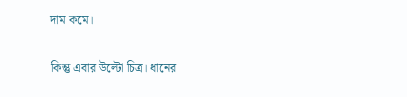দাম কমে।

কিন্তু এবার উল্টো চিত্র। ধানের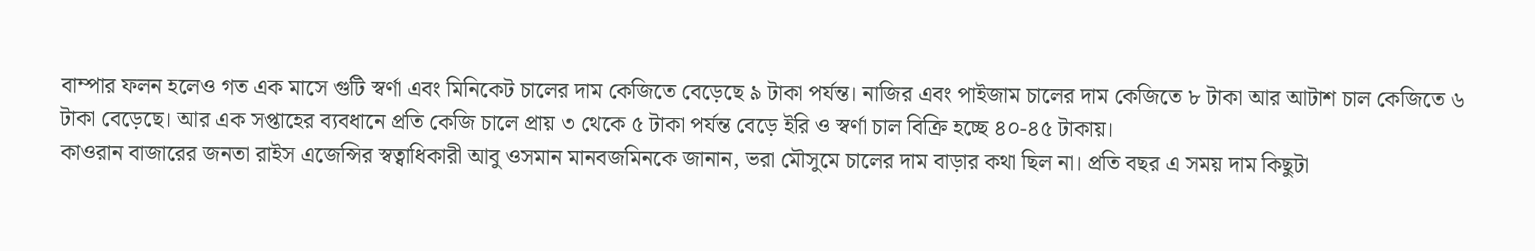বাম্পার ফলন হলেও গত এক মাসে গুটি স্বর্ণা এবং মিনিকেট চালের দাম কেজিতে বেড়েছে ৯ টাকা পর্যন্ত। নাজির এবং পাইজাম চালের দাম কেজিতে ৮ টাকা আর আটাশ চাল কেজিতে ৬ টাকা বেড়েছে। আর এক সপ্তাহের ব্যবধানে প্রতি কেজি চালে প্রায় ৩ থেকে ৫ টাকা পর্যন্ত বেড়ে ইরি ও স্বর্ণা চাল বিক্রি হচ্ছে ৪০-৪৫ টাকায়।
কাওরান বাজারের জনতা রাইস এজেন্সির স্বত্বাধিকারী আবু ওসমান মানবজমিনকে জানান, ভরা মৌসুমে চালের দাম বাড়ার কথা ছিল না। প্রতি বছর এ সময় দাম কিছুটা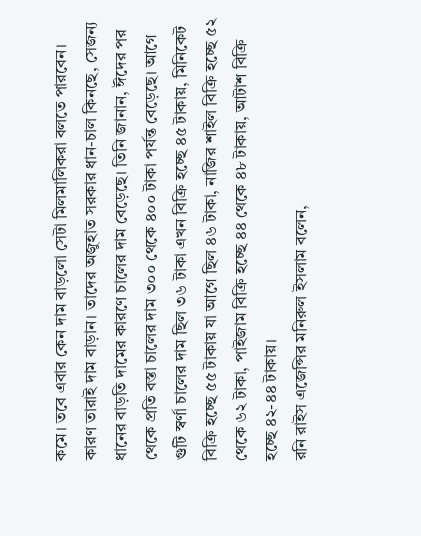কমে। তবে এবার কেন দাম বাড়লো সেটা মিলমালিকরা বলতে পারবেন। কারণ তারাই দাম বাড়ান। তাদের অজুহাত সরকার ধান-চাল কিনছে, সেজন্য ধানের বাড়তি দামের কারণে চালের দাম বেড়েছে। তিনি জানান, ঈদের পর থেকে প্রতি বস্তা চালের দাম ৩০০ থেকে ৪০০ টাকা পর্যন্ত বেড়েছে। আগে গুটি স্বর্ণা চালের দাম ছিল ৩৬ টাকা এখন বিক্রি হচ্ছে ৪৫ টাকায়, মিনিকেট বিক্রি হচ্ছে ৫৫ টাকায় যা আগে ছিল ৪৬ টাকা, নাজির শাইল বিক্রি হচ্ছে ৫২ থেকে ৬২ টাকা, পাইজাম বিক্রি হচ্ছে ৪৪ থেকে ৪৮ টাকায়, আটাশ বিক্রি হচ্ছে ৪২-৪৪ টাকায়।
রনি রাইস এজেন্সির মনিরুল ইসলাম বলেন,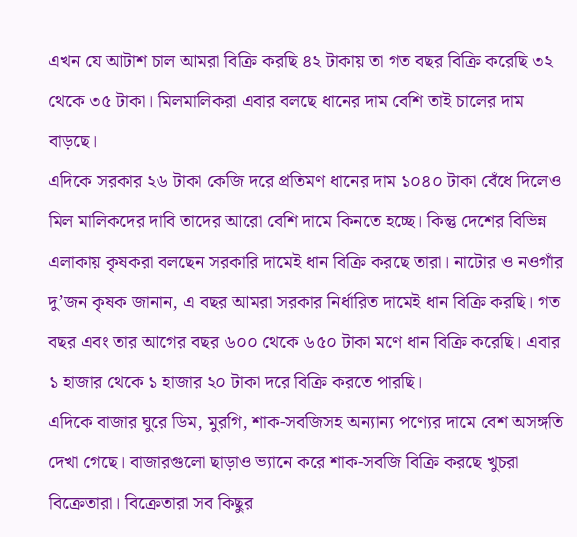এখন যে আটাশ চাল আমরা বিক্রি করছি ৪২ টাকায় তা গত বছর বিক্রি করেছি ৩২ থেকে ৩৫ টাকা। মিলমালিকরা এবার বলছে ধানের দাম বেশি তাই চালের দাম বাড়ছে।
এদিকে সরকার ২৬ টাকা কেজি দরে প্রতিমণ ধানের দাম ১০৪০ টাকা বেঁধে দিলেও মিল মালিকদের দাবি তাদের আরো বেশি দামে কিনতে হচ্ছে। কিন্তু দেশের বিভিন্ন এলাকায় কৃষকরা বলছেন সরকারি দামেই ধান বিক্রি করছে তারা। নাটোর ও নওগাঁর দু’জন কৃষক জানান, এ বছর আমরা সরকার নির্ধারিত দামেই ধান বিক্রি করছি। গত বছর এবং তার আগের বছর ৬০০ থেকে ৬৫০ টাকা মণে ধান বিক্রি করেছি। এবার ১ হাজার থেকে ১ হাজার ২০ টাকা দরে বিক্রি করতে পারছি।
এদিকে বাজার ঘুরে ডিম, মুরগি, শাক-সবজিসহ অন্যান্য পণ্যের দামে বেশ অসঙ্গতি দেখা গেছে। বাজারগুলো ছাড়াও ভ্যানে করে শাক-সবজি বিক্রি করছে খুচরা বিক্রেতারা। বিক্রেতারা সব কিছুর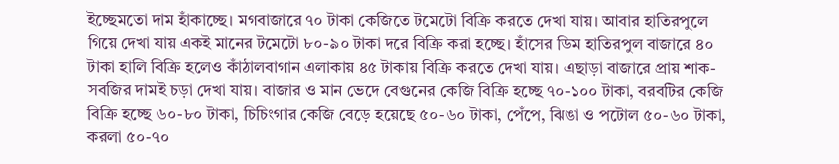ইচ্ছেমতো দাম হাঁকাচ্ছে। মগবাজারে ৭০ টাকা কেজিতে টমেটো বিক্রি করতে দেখা যায়। আবার হাতিরপুলে গিয়ে দেখা যায় একই মানের টমেটো ৮০-৯০ টাকা দরে বিক্রি করা হচ্ছে। হাঁসের ডিম হাতিরপুল বাজারে ৪০ টাকা হালি বিক্রি হলেও কাঁঠালবাগান এলাকায় ৪৫ টাকায় বিক্রি করতে দেখা যায়। এছাড়া বাজারে প্রায় শাক-সবজির দামই চড়া দেখা যায়। বাজার ও মান ভেদে বেগুনের কেজি বিক্রি হচ্ছে ৭০-১০০ টাকা, বরবটির কেজি বিক্রি হচ্ছে ৬০-৮০ টাকা, চিচিংগার কেজি বেড়ে হয়েছে ৫০-৬০ টাকা, পেঁপে, ঝিঙা ও পটোল ৫০-৬০ টাকা, করলা ৫০-৭০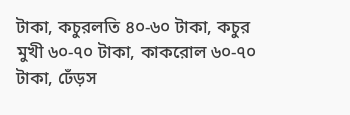টাকা, কচুরলতি ৪০-৬০ টাকা, কচুর মুখী ৬০-৭০ টাকা, কাকরোল ৬০-৭০ টাকা, ঢেঁড়স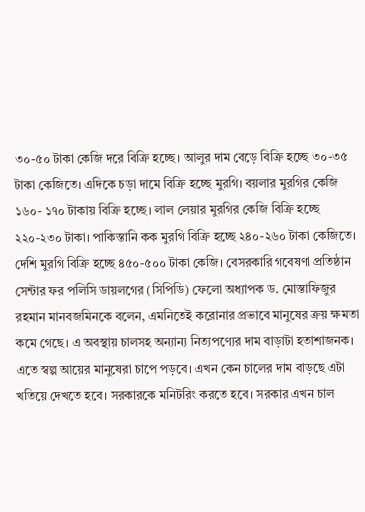৩০-৫০ টাকা কেজি দরে বিক্রি হচ্ছে। আলুর দাম বেড়ে বিক্রি হচ্ছে ৩০-৩৫ টাকা কেজিতে। এদিকে চড়া দামে বিক্রি হচ্ছে মুরগি। বয়লার মুরগির কেজি ১৬০- ১৭০ টাকায় বিক্রি হচ্ছে। লাল লেয়ার মুরগির কেজি বিক্রি হচ্ছে ২২০-২৩০ টাকা। পাকিস্তানি কক মুরগি বিক্রি হচ্ছে ২৪০-২৬০ টাকা কেজিতে। দেশি মুরগি বিক্রি হচ্ছে ৪৫০-৫০০ টাকা কেজি। বেসরকারি গবেষণা প্রতিষ্ঠান সেন্টার ফর পলিসি ডায়লগের (সিপিডি) ফেলো অধ্যাপক ড. মোস্তাফিজুর রহমান মানবজমিনকে বলেন, এমনিতেই করোনার প্রভাবে মানুষের ক্রয় ক্ষমতা কমে গেছে। এ অবস্থায় চালসহ অন্যান্য নিত্যপণ্যের দাম বাড়াটা হতাশাজনক। এতে স্বল্প আয়ের মানুষেরা চাপে পড়বে। এখন কেন চালের দাম বাড়ছে এটা খতিয়ে দেখতে হবে। সরকারকে মনিটরিং করতে হবে। সরকার এখন চাল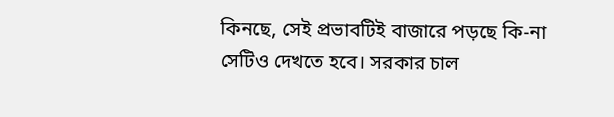কিনছে, সেই প্রভাবটিই বাজারে পড়ছে কি-না সেটিও দেখতে হবে। সরকার চাল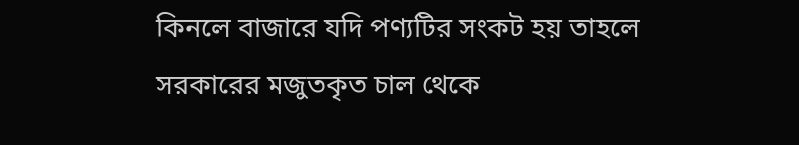কিনলে বাজারে যদি পণ্যটির সংকট হয় তাহলে সরকারের মজুতকৃত চাল থেকে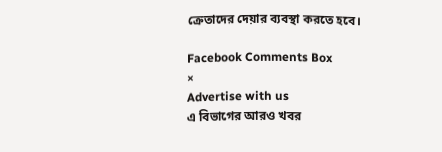ক্রেতাদের দেয়ার ব্যবস্থা করতে হবে।

Facebook Comments Box
×
Advertise with us
এ বিভাগের আরও খবর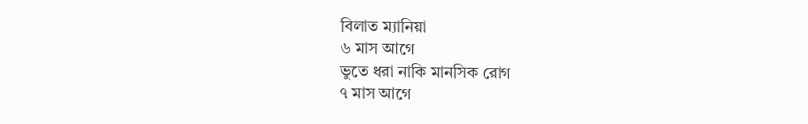বিলাত ম্যানিয়া
৬ মাস আগে
ভুতে ধরা নাকি মানসিক রোগ
৭ মাস আগে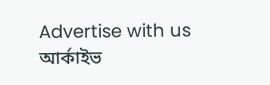Advertise with us
আর্কাইভ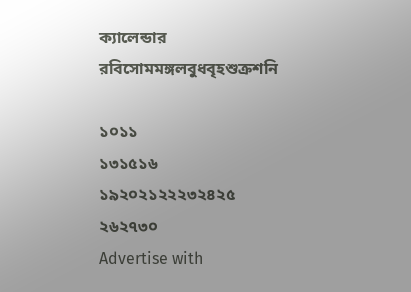ক্যালেন্ডার
রবিসোমমঙ্গলবুধবৃহশুক্রশনি

১০১১
১৩১৫১৬
১৯২০২১২২২৩২৪২৫
২৬২৭৩০
Advertise with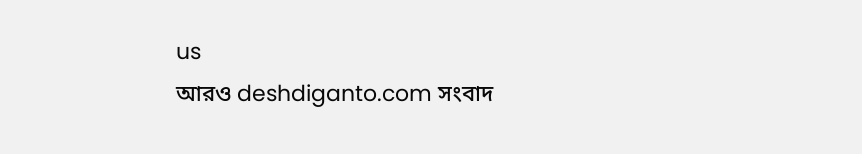us
আরও deshdiganto.com সংবাদ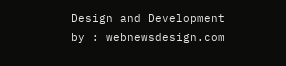Design and Development by : webnewsdesign.com